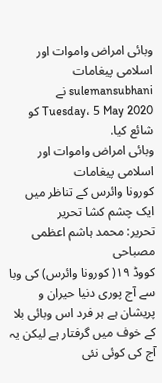وبائی امراض واموات اور اسلامی پیغامات
sulemansubhani نے Tuesday، 5 May 2020 کو شائع کیا.
وبائی امراض واموات اور اسلامی پیغامات
کورونا وائرس کے تناظر میں ایک چشم کشا تحریر
تحریر: محمد ہاشم اعظمی مصباحی
کووڈ ١٩( کورونا وائرس) کی وبا سے آج پوری دنیا حیران و پریشان ہے ہر فرد اس وبائی بلا کے خوف میں گرفتار ہے لیکن یہ آج کی کوئی نئی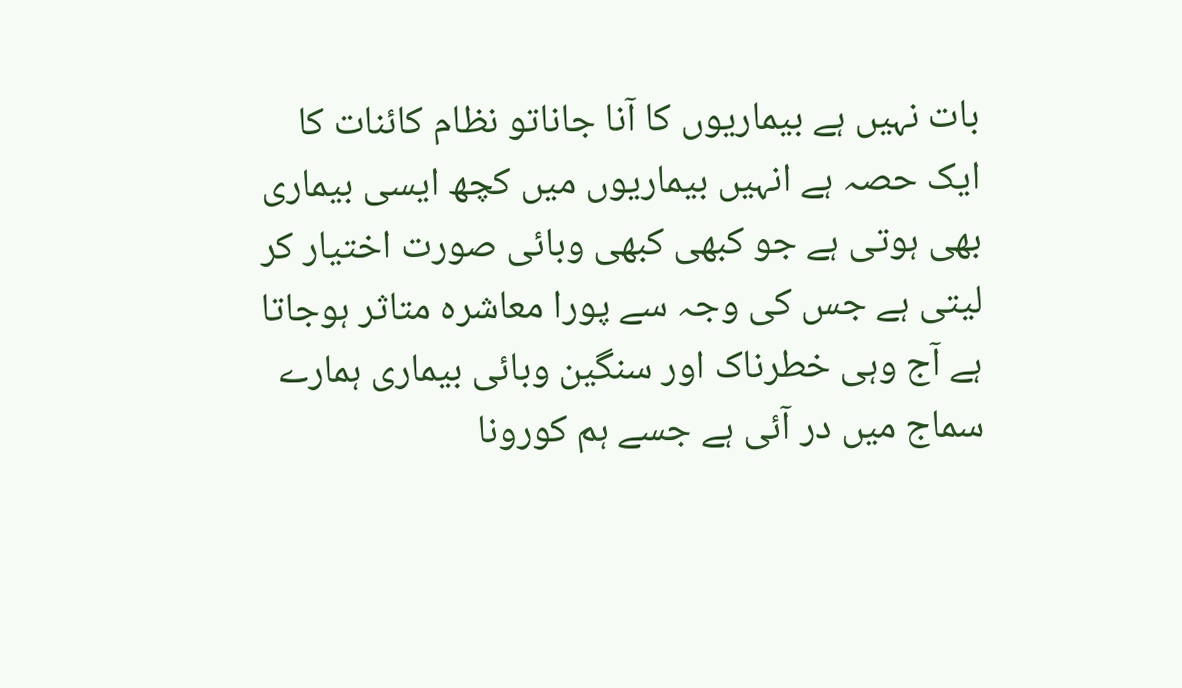بات نہیں ہے بیماریوں کا آنا جاناتو نظام کائنات کا ایک حصہ ہے انہیں بیماریوں میں کچھ ایسی بیماری بھی ہوتی ہے جو کبھی کبھی وبائی صورت اختیار کر لیتی ہے جس کی وجہ سے پورا معاشرہ متاثر ہوجاتا ہے آج وہی خطرناک اور سنگین وبائی بیماری ہمارے سماج میں در آئی ہے جسے ہم کورونا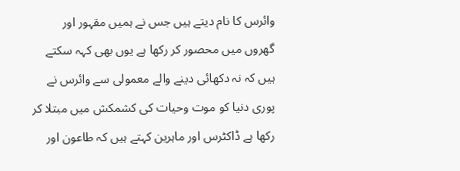وائرس کا نام دیتے ہیں جس نے ہمیں مقہور اور گھروں میں محصور کر رکھا ہے یوں بھی کہہ سکتے ہیں کہ نہ دکھائی دینے والے معمولی سے وائرس نے پوری دنیا کو موت وحیات کی کشمکش میں مبتلا کر رکھا ہے ڈاکٹرس اور ماہرین کہتے ہیں کہ طاعون اور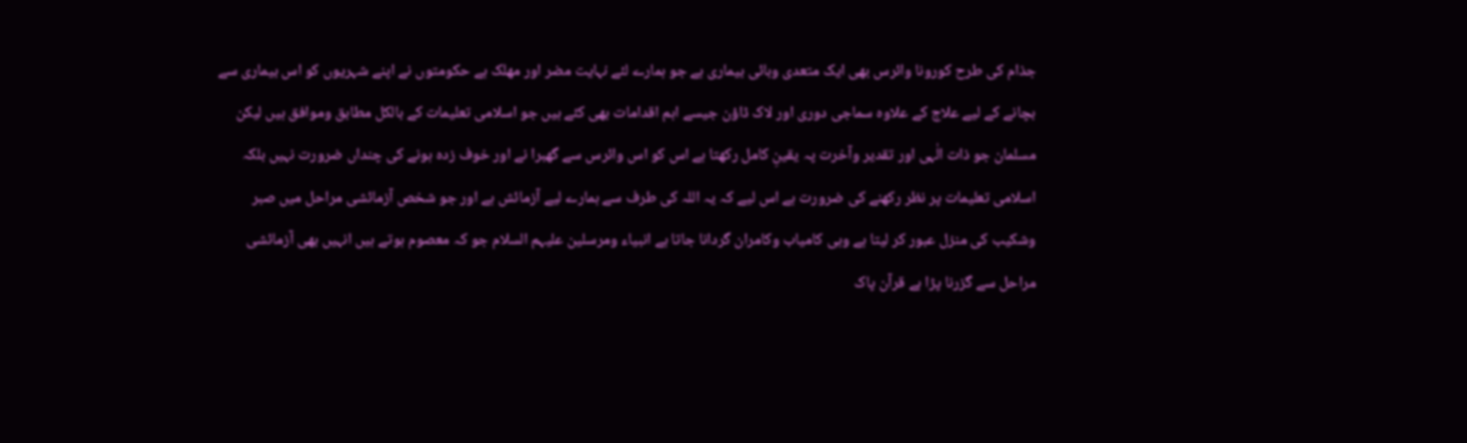جذام کی طرح کورونا وائرس بھی ایک متعدی وبائی بیماری ہے جو ہمارے لئے نہایت مضر اور مھلک ہے حکومتوں نے اپنے شہریوں کو اس بیماری سے بچانے کے لیے علاج کے علاوہ سماجی دوری اور لاک ڈاؤن جیسے اہم اقدامات بھی کئے ہیں جو اسلامی تعلیمات کے بالکل مطابق وموافق ہیں لیکن مسلمان جو ذات الٰہی اور تقدیر وآخرت پہ یقینِ کامل رکھتا ہے اس کو اس وائرس سے گھبرا نے اور خوف زدہ ہونے کی چنداں ضرورت نہیں بلکہ اسلامی تعلیمات پر نظر رکھنے کی ضرورت ہے اس لیے کہ یہ اللہ کی طرف سے ہمارے لیے آزمائش ہے اور جو شخص آزمائشی مراحل میں صبر وشکیب کی منزل عبور کر لیتا ہے وہی کامیاب وکامران گردانا جاتا ہے انبیاء ومرسلین علیہم السلام جو کہ معصوم ہوتے ہیں انہیں بھی آزمائشی مراحل سے گزرنا پڑا ہے قرآن پاک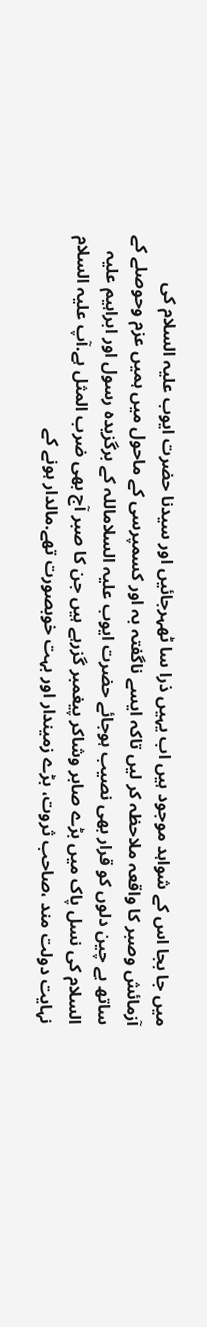میں جا بجا اس کے شواہد موجود ہیں اب یہیں ذرا سا ٹھہرجائیں اور سیدنا حضرت ایوب علیہ السلام کی آزمائش وصبر کا واقعہ ملاحظہ کر لیں تاکہ ایسے ناگفتہ بہ اور کسمپرسی کے ماحول میں ہمیں عزم وحوصلے کے ساتھ بے چین دلوں کو قرار بھی نصیب ہوجائے حضرت ایوب علیہ السلاماللہ کے برگزیدہ رسول اور ابراہیم علیہ السلام کی نسل پاک میں بڑے صابر وشاکر پیغمبر گزرہے ہیں جن کا صبر آج بھی ضرب المثل ہے.آپ علیہ السلام نہایت دولت مند ،صاحب ثروت، بڑے زمیندار اور بہت خوبصورت تھے.مالدار ہونے کے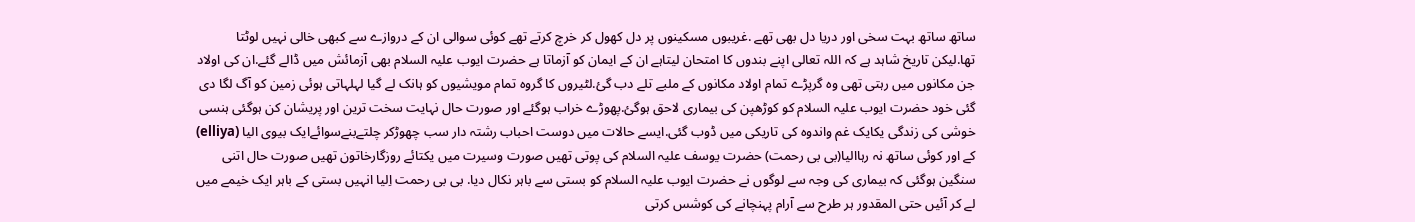ساتھ ساتھ بہت سخی اور دریا دل بھی تھے .غریبوں مسکینوں پر دل کھول کر خرچ کرتے تھے کوئی سوالی ان کے دروازے سے کبھی خالی نہیں لوٹتا تھا.لیکن تاریخ شاہد ہے کہ اللہ تعالی اپنے بندوں کا امتحان لیتاہے ان کے ایمان کو آزماتا ہے حضرت ایوب علیہ السلام بھی آزمائش میں ڈالے گئے.ان کی اولاد جن مکانوں میں رہتی تھی وہ گرپڑے تمام اولاد مکانوں کے ملبے تلے دب گئ.لٹیروں کا گروہ تمام مویشیوں کو ہانک لے گیا لہلہاتی ہوئی زمین کو آگ لگا دی گئی خود حضرت ایوب علیہ السلام کو کوڑھپن کی بیماری لاحق ہوگئ.پھوڑے خراب ہوگئے اور صورت حال نہایت سخت ترین اور پریشان کن ہوگئی ہنسی خوشی کی زندگی یکایک غم واندوہ کی تاریکی میں ڈوب گئی.ایسے حالات میں دوست احباب رشتہ دار سب چھوڑکر چلتےبنےسوائےایک بیوی الیا (elliya) کے اور کوئی ساتھ نہ رہاالیا(بی بی رحمت) حضرت یوسف علیہ السلام کی پوتی تھیں صورت وسیرت میں یکتائے روزگارخاتون تھیں صورت حال اتنی سنگین ہوگئی کہ بیماری کی وجہ سے لوگوں نے حضرت ایوب علیہ السلام کو بستی سے باہر نکال دیا. بی بی رحمت اِلیا انہیں بستی کے باہر ایک خیمے میں لے کر آئیں حتی المقدور ہر طرح سے آرام پہنچانے کی کوشس کرتی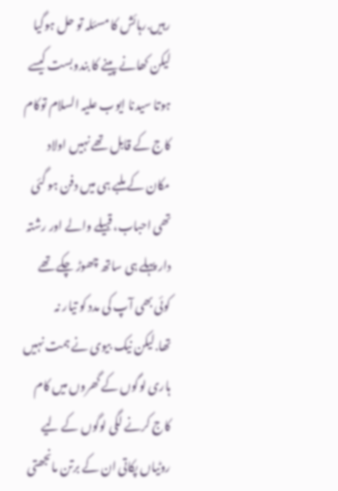رہیں.رہائش کا مسئلہ تو حل ہوگیا لیکن کھانے پینے کا بندوبست کیسے ہوتا سیدنا ایوب علیہ السلام توکام کاج کے قابل تھے نہیں اولاد مکان کے ملبے ہی میں دفن ہو گئی تھی احباب، قبیلے والے اور رشتہ دار پہلے ہی ساتھ چھوڑ چکے تھے کوئی بھی آپ کی مدد کو تیار نہ تھا.لیکن نیک بیوی نے ہمت نہیں ہاری لوگوں کے گھروں میں کام کاج کرنے لگی لوگوں کے لیے روٹیاں پکاتی ان کے برتن مانجھتی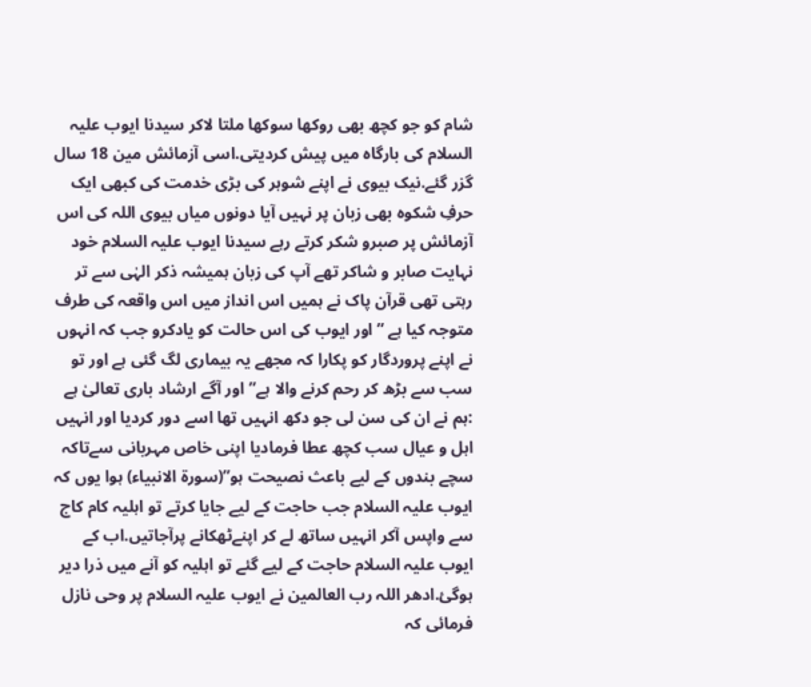شام کو جو کچھ بھی روکھا سوکھا ملتا لاکر سیدنا ایوب علیہ السلام کی بارگاہ میں پیش کردیتی.اسی آزمائش مین 18 سال گزر گئے.نیک بیوی نے اپنے شوہر کی بڑی خدمت کی کبھی ایک حرفِ شکوہ بھی زبان پر نہیں آیا دونوں میاں بیوی اللہ کی اس آزمائش پر صبرو شکر کرتے رہے سیدنا ایوب علیہ السلام خود نہایت صابر و شاکر تھے آپ کی زبان ہمیشہ ذکر الہٰی سے تر رہتی تھی قرآن پاک نے ہمیں اس انداز میں اس واقعہ کی طرف متوجہ کیا ہے ” اور ایوب کی اس حالت کو یادکرو جب کہ انہوں نے اپنے پروردگار کو پکارا کہ مجھے یہ بیماری لگ گئی ہے اور تو سب سے بڑھ کر رحم کرنے والا ہے”اور آگے ارشاد باری تعالیٰ ہے :ہم نے ان کی سن لی جو دکھ انہیں تھا اسے دور کردیا اور انہیں اہل و عیال سب کچھ عطا فرمادیا اپنی خاص مہربانی سےتاکہ سچے بندوں کے لیے باعث نصیحت ہو”(سورۃ الانبیاء) ہوا یوں کہ ایوب علیہ السلام جب حاجت کے لیے جایا کرتے تو اہلیہ کام کاج سے واپس آکر انہیں ساتھ لے کر اپنےٹھکانے پرآجاتیں.اب کے ایوب علیہ السلام حاجت کے لیے گئے تو اہلیہ کو آنے میں ذرا دیر ہوگئ.ادھر اللہ رب العالمین نے ایوب علیہ السلام پر وحی نازل فرمائی کہ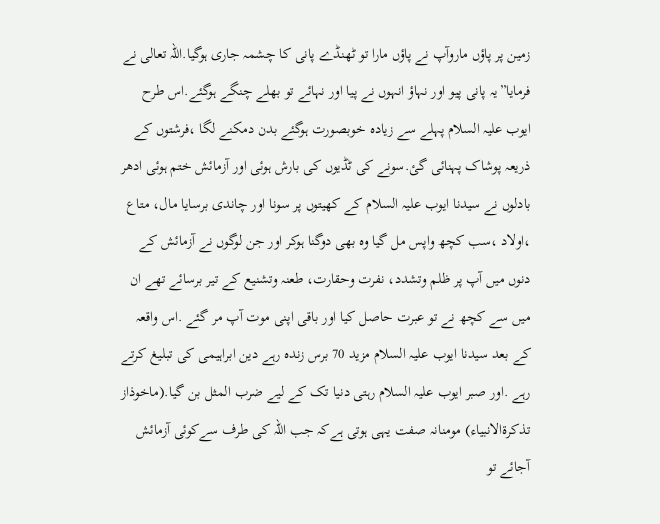زمین پر پاؤں ماروآپ نے پاؤں مارا تو ٹھنڈے پانی کا چشمہ جاری ہوگیا.اللہ تعالی نے فرمایا”یہ پانی پیو اور نہاؤ انہوں نے پیا اور نہائے تو بھلے چنگے ہوگئے.اس طرح ایوب علیہ السلام پہلے سے زیادہ خوبصورت ہوگئے بدن دمکنے لگا ،فرشتوں کے ذریعہ پوشاک پہنائی گئ.سونے کی ٹڈیوں کی بارش ہوئی اور آزمائش ختم ہوئی ادھر بادلوں نے سیدنا ایوب علیہ السلام کے کھیتوں پر سونا اور چاندی برسایا مال، متاع ،اولاد ،سب کچھ واپس مل گیا وہ بھی دوگنا ہوکر اور جن لوگوں نے آزمائش کے دنوں میں آپ پر ظلم وتشدد، نفرت وحقارت، طعنہ وتشنیع کے تیر برسائے تھے ان میں سے کچھ نے تو عبرت حاصل کیا اور باقی اپنی موت آپ مر گئے .اس واقعہ کے بعد سیدنا ایوب علیہ السلام مزید 70 برس زندہ رہے دین ابراہیمی کی تبلیغ کرتے رہے .اور صبر ایوب علیہ السلام رہتی دنیا تک کے لیے ضرب المثل بن گیا.(ماخوذاز تذکرۃالانبیاء) مومنانہ صفت یہی ہوتی ہےکہ جب اللہ کی طرف سےکوئی آزمائش آجائے تو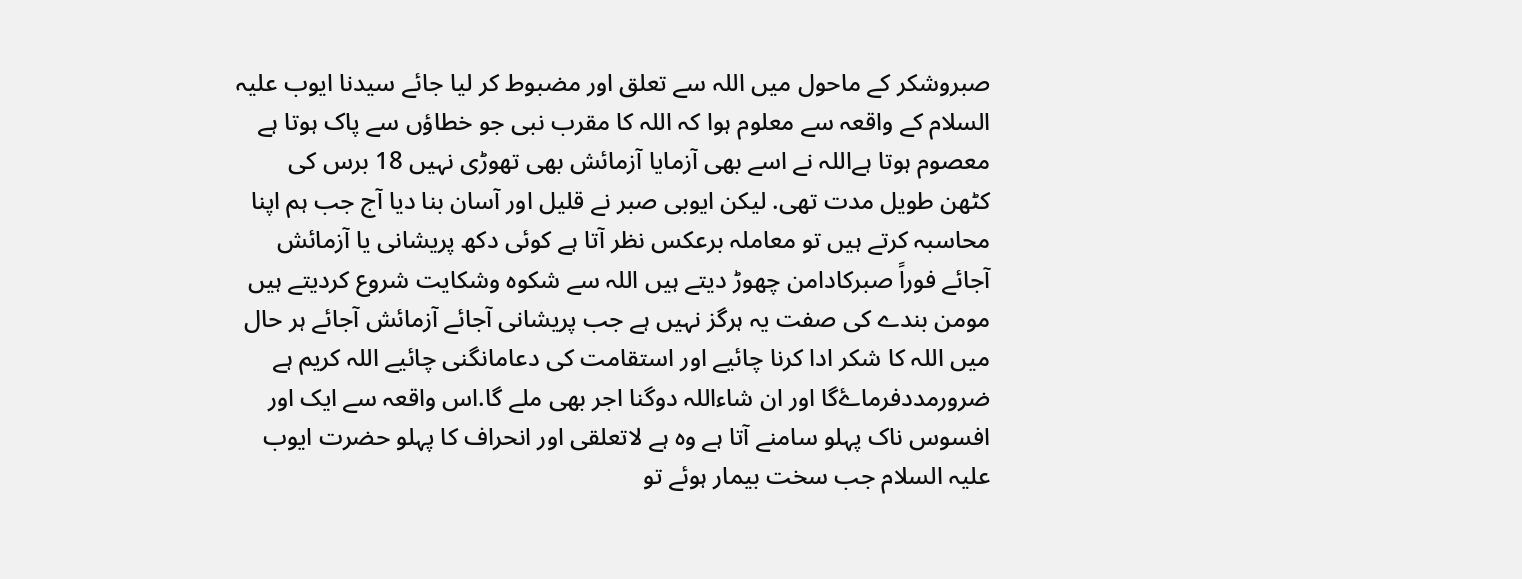صبروشکر کے ماحول میں اللہ سے تعلق اور مضبوط کر لیا جائے سیدنا ایوب علیہ السلام کے واقعہ سے معلوم ہوا کہ اللہ کا مقرب نبی جو خطاؤں سے پاک ہوتا ہے معصوم ہوتا ہےاللہ نے اسے بھی آزمایا آزمائش بھی تھوڑی نہیں 18 برس کی کٹھن طویل مدت تھی. لیکن ایوبی صبر نے قلیل اور آسان بنا دیا آج جب ہم اپنا محاسبہ کرتے ہیں تو معاملہ برعکس نظر آتا ہے کوئی دکھ پریشانی یا آزمائش آجائے فوراً صبرکادامن چھوڑ دیتے ہیں اللہ سے شکوہ وشکایت شروع کردیتے ہیں مومن بندے کی صفت یہ ہرگز نہیں ہے جب پریشانی آجائے آزمائش آجائے ہر حال میں اللہ کا شکر ادا کرنا چائیے اور استقامت کی دعامانگنی چائیے اللہ کریم ہے ضرورمددفرماۓگا اور ان شاءاللہ دوگنا اجر بھی ملے گا.اس واقعہ سے ایک اور افسوس ناک پہلو سامنے آتا ہے وہ ہے لاتعلقی اور انحراف کا پہلو حضرت ایوب علیہ السلام جب سخت بیمار ہوئے تو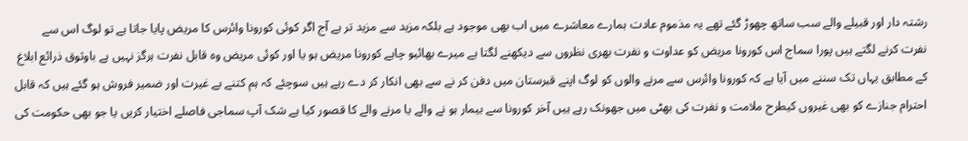رشتہ دار اور قبیلے والے سب ساتھ چھوڑ گئے تھے یہ مذموم عادت ہمارے معاشرے میں اب بھی موجود ہے بلکہ مزید سے مزید تر ہے آج اگر کوئی کورونا وائرس کا مریض پایا جاتا ہے تو لوگ اس سے نفرت کرنے لگتے ہیں پورا سماج اس کورونا مریض کو عداوت و نفرت بھری نظروں سے دیکھنے لگتا ہے میرے بھائیو چاہے کورونا مریض ہو یا اور کوئی مریض وہ قابل نفرت ہرگز نہیں ہے باوثوق ذرائع ابلاغ کے مطابق یہاں تک سننے میں آیا ہے کہ کورونا وائرس سے مرنے والوں کو لوگ اپنے قبرستان میں دفن کر نے سے بھی انکار کر دے رہے ہیں سوچئے کہ ہم کتنے بے غیرت اور ضمیر فروش ہو گئے ہیں کہ قابل احترام جنازے کو بھی غیروں کیطرح ملامت و نفرت کی بھٹی میں جھونک رہے ہیں آخر کورونا سے بیمار ہو نے والے یا مرنے والے کا قصور کیا ہے شک آپ سماجی فاصلے اختیار کریں یا جو بھی حکومت کی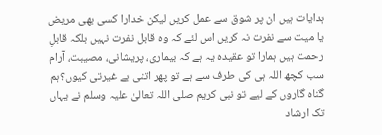ہدایات ہیں ان پر شوق سے عمل کریں لیکن خدارا کسی بھی مریض یا میت سے نفرت نہ کریں اس لئے کہ وہ قابل نفرت نہیں بلکہ قابلِ رحمت ہیں ہمارا تو عقیدہ یہ ہے کہ بیماری، پریشانی، مصیبت، آرام سب کچھ اللہ ہی کی طرف سے ہے تو پھر اتنی بے غیرتی کیوں؟ہم گناہ گاروں کے لیے تو نبی کریم صلی اللہ تعالیٰ علیہ وسلم نے یہاں تک ارشاد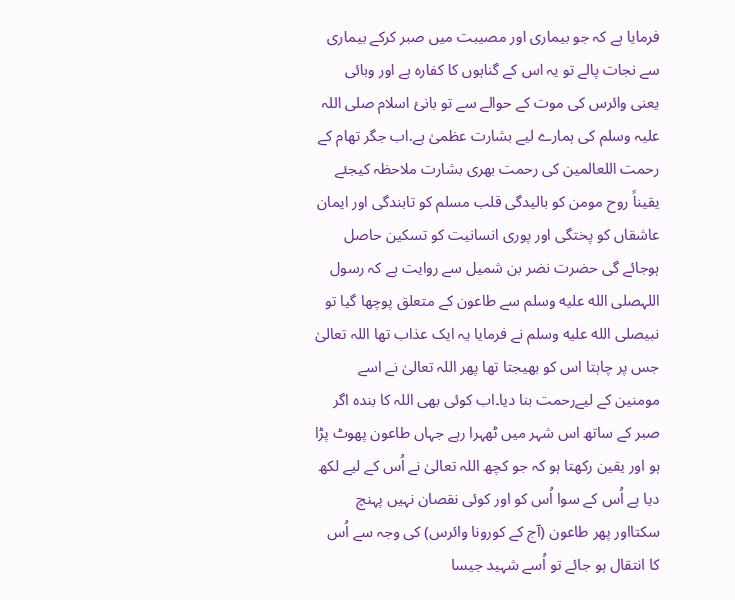فرمایا ہے کہ جو بیماری اور مصیبت میں صبر کرکے بیماری سے نجات پالے تو یہ اس کے گناہوں کا کفارہ ہے اور وبائی یعنی وائرس کی موت کے حوالے سے تو بانئ اسلام صلی اللہ علیہ وسلم کی ہمارے لیے بشارت عظمیٰ ہے.اب جگر تھام کے رحمت اللعالمین کی رحمت بھری بشارت ملاحظہ کیجئے یقیناً روح مومن کو بالیدگی قلب مسلم کو تابندگی اور ایمان عاشقاں کو پختگی اور پوری انسانیت کو تسکین حاصل ہوجائے گی حضرت نضر بن شمیل سے روایت ہے کہ رسول اللہصلى الله عليه وسلم سے طاعون کے متعلق پوچھا گیا تو نبیصلى الله عليه وسلم نے فرمایا یہ ایک عذاب تھا اللہ تعالیٰ جس پر چاہتا اس کو بھیجتا تھا پھر اللہ تعالیٰ نے اسے مومنین کے لیےرحمت بنا دیا۔اب کوئی بھی اللہ کا بندہ اگر صبر کے ساتھ اس شہر میں ٹھہرا رہے جہاں طاعون پھوٹ پڑا ہو اور یقین رکھتا ہو کہ جو کچھ اللہ تعالیٰ نے اُس کے لیے لکھ دیا ہے اُس کے سوا اُس کو اور کوئی نقصان نہیں پہنچ سکتااور پھر طاعون (آج کے کورونا وائرس) کی وجہ سے اُس کا انتقال ہو جائے تو اُسے شہید جیسا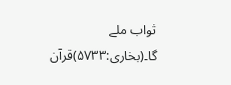ثواب ملے گا۔(بخاری:۵۷۳۳)قرآن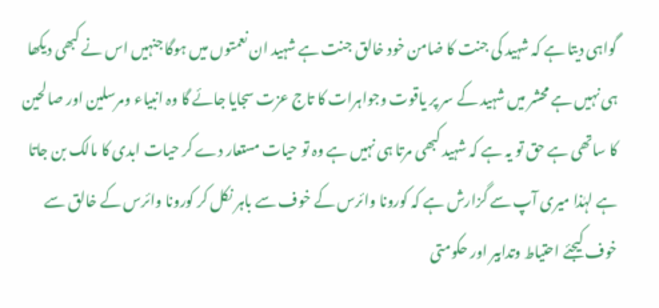گواہی دیتا ہے کہ شہید کی جنت کا ضامن خود خالق جنت ہے شہید ان نعمتوں میں ہوگا جنہیں اس نے کبھی دیکھا ہی نہیں ہے محشر میں شہید کے سر پر یاقوت وجواہرات کا تاج عزت سجایا جائے گا وہ انبیاء ومرسلین اور صالحین کا ساتھی ہے حق تو یہ ہے کہ شہید کبھی مرتا ہی نہیں ہے وہ تو حیات مستعار دے کر حیات ابدی کا مالک بن جاتا ہے لہٰذا میری آپ سے گزارش ہے کہ کورونا وائرس کے خوف سے باہر نکل کر کورونا وائرس کے خالق سے خوف کیجئے احتیاط وتدابیر اور حکومتی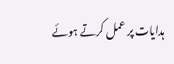ہدایات پر عمل کرتے ہوئے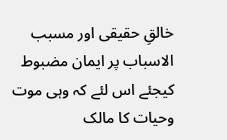خالقِ حقیقی اور مسبب الاسباب پر ایمان مضبوط کیجئے اس لئے کہ وہی موت وحیات کا مالک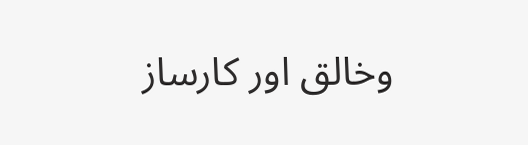وخالق اور کارساز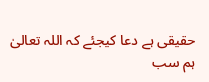حقیقی ہے دعا کیجئے کہ اللہ تعالیٰ ہم سب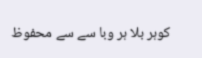کوہر بلا ہر وبا سے سے محفوظ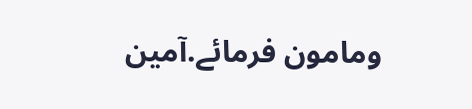ومامون فرمائے.آمین